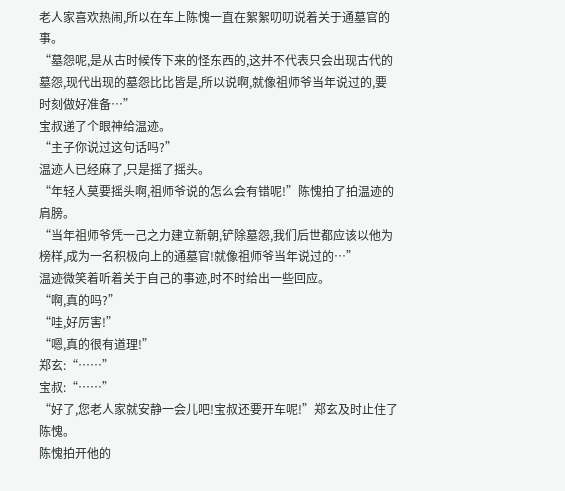老人家喜欢热闹,所以在车上陈愧一直在絮絮叨叨说着关于通墓官的事。
“墓怨呢,是从古时候传下来的怪东西的,这并不代表只会出现古代的墓怨,现代出现的墓怨比比皆是,所以说啊,就像祖师爷当年说过的,要时刻做好准备…”
宝叔递了个眼神给温迹。
“主子你说过这句话吗?”
温迹人已经麻了,只是摇了摇头。
“年轻人莫要摇头啊,祖师爷说的怎么会有错呢!”陈愧拍了拍温迹的肩膀。
“当年祖师爷凭一己之力建立新朝,铲除墓怨,我们后世都应该以他为榜样,成为一名积极向上的通墓官!就像祖师爷当年说过的…”
温迹微笑着听着关于自己的事迹,时不时给出一些回应。
“啊,真的吗?”
“哇,好厉害!”
“嗯,真的很有道理!”
郑玄:“……”
宝叔:“……”
“好了,您老人家就安静一会儿吧!宝叔还要开车呢!”郑玄及时止住了陈愧。
陈愧拍开他的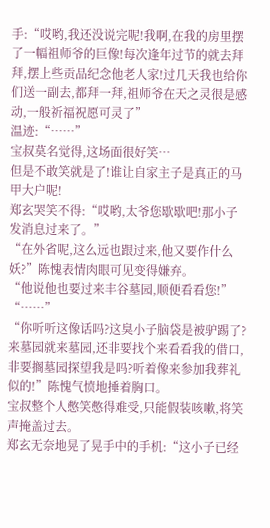手:“哎哟,我还没说完呢!我啊,在我的房里摆了一幅祖师爷的巨像!每次逢年过节的就去拜拜,摆上些贡品纪念他老人家!过几天我也给你们送一副去,都拜一拜,祖师爷在天之灵很是感动,一般祈福祝愿可灵了”
温迹:“……”
宝叔莫名觉得,这场面很好笑…
但是不敢笑就是了!谁让自家主子是真正的马甲大户呢!
郑玄哭笑不得:“哎哟,太爷您歇歇吧!那小子发消息过来了。”
“在外省呢,这么远也跟过来,他又要作什么妖?”陈愧表情肉眼可见变得嫌弃。
“他说他也要过来丰谷墓园,顺便看看您!”
“……”
“你听听这像话吗?这臭小子脑袋是被驴踢了?来墓园就来墓园,还非要找个来看看我的借口,非要搁墓园探望我是吗?听着像来参加我葬礼似的!”陈愧气愤地捶着胸口。
宝叔整个人憋笑憋得难受,只能假装咳嗽,将笑声掩盖过去。
郑玄无奈地晃了晃手中的手机:“这小子已经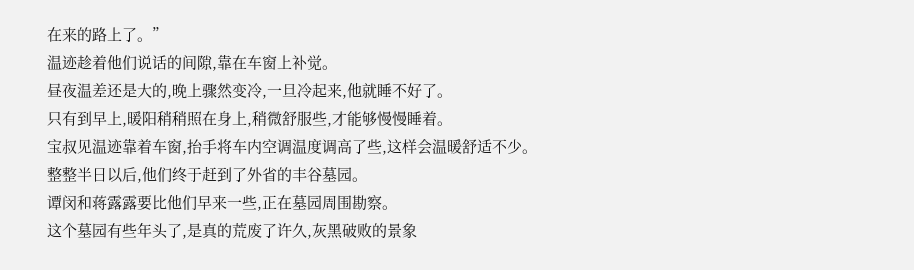在来的路上了。”
温迹趁着他们说话的间隙,靠在车窗上补觉。
昼夜温差还是大的,晚上骤然变冷,一旦冷起来,他就睡不好了。
只有到早上,暖阳稍稍照在身上,稍微舒服些,才能够慢慢睡着。
宝叔见温迹靠着车窗,抬手将车内空调温度调高了些,这样会温暖舒适不少。
整整半日以后,他们终于赶到了外省的丰谷墓园。
谭闵和蒋露露要比他们早来一些,正在墓园周围勘察。
这个墓园有些年头了,是真的荒废了许久,灰黑破败的景象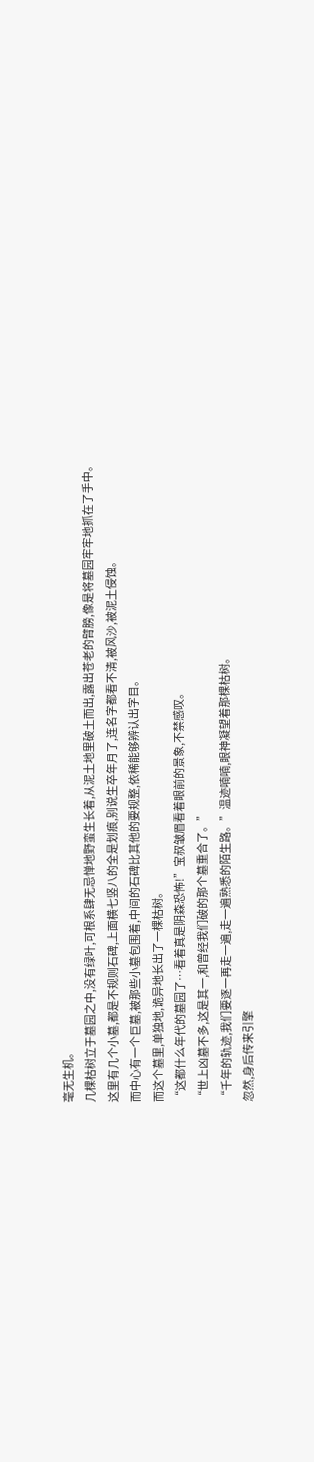毫无生机。
几棵枯树立于墓园之中,没有绿叶,可根系肆无忌惮地野蛮生长着,从泥土地里破土而出,露出苍老的臂膀,像是将墓园牢牢地抓在了手中。
这里有几个小墓,都是不规则石碑,上面横七竖八的全是划痕,别说生卒年月了,连名字都看不清,被风沙,被泥土侵蚀。
而中心有一个巨墓,被那些小墓包围着,中间的石碑比其他的要规整,依稀能够辨认出字目。
而这个墓里,单独地,诡异地长出了一棵枯树。
“这都什么年代的墓园了…看着真是阴森恐怖!”宝叔皱眉看着眼前的景象,不禁感叹。
“世上凶墓不多,这是其一,和曾经我们破的那个墓重合了。”
“千年的轨迹,我们要逐一再走一遍,走一遍熟悉的陌生路。”温迹喃喃,眼神凝望着那棵枯树。
忽然,身后传来引擎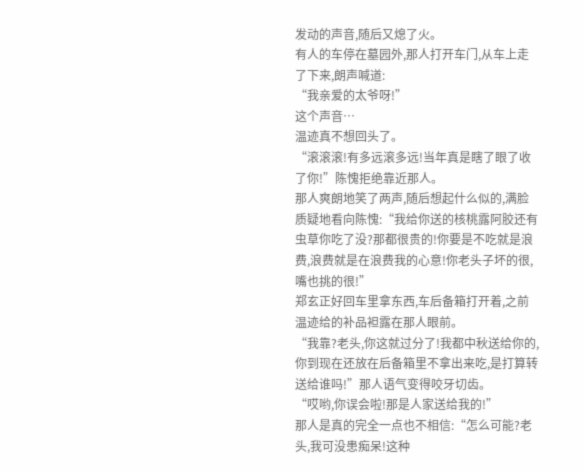发动的声音,随后又熄了火。
有人的车停在墓园外,那人打开车门,从车上走了下来,朗声喊道:
“我亲爱的太爷呀!”
这个声音…
温迹真不想回头了。
“滚滚滚!有多远滚多远!当年真是瞎了眼了收了你!”陈愧拒绝靠近那人。
那人爽朗地笑了两声,随后想起什么似的,满脸质疑地看向陈愧:“我给你送的核桃露阿胶还有虫草你吃了没?那都很贵的!你要是不吃就是浪费,浪费就是在浪费我的心意!你老头子坏的很,嘴也挑的很!”
郑玄正好回车里拿东西,车后备箱打开着,之前温迹给的补品袒露在那人眼前。
“我靠?老头,你这就过分了!我都中秋送给你的,你到现在还放在后备箱里不拿出来吃,是打算转送给谁吗!”那人语气变得咬牙切齿。
“哎哟,你误会啦!那是人家送给我的!”
那人是真的完全一点也不相信:“怎么可能?老头,我可没患痴呆!这种